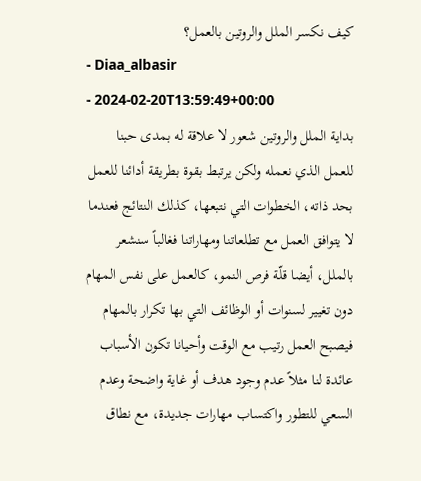كيف نكسر الملل والروتين بالعمل؟
- Diaa_albasir
- 2024-02-20T13:59:49+00:00
بداية الملل والروتين شعور لا علاقة له بمدى حبنا للعمل الذي نعمله ولكن يرتبط بقوة بطريقة أدائنا للعمل بحد ذاته، الخطوات التي نتبعها، كذلك النتائج فعندما لا يتوافق العمل مع تطلعاتنا ومهاراتنا فغالباً سنشعر بالملل، أيضا قلّة فرص النمو، كالعمل على نفس المهام دون تغيير لسنوات أو الوظائف التي بها تكرار بالمهام فيصبح العمل رتيب مع الوقت وأحيانا تكون الأسباب عائدة لنا مثلاً عدم وجود هدف أو غاية واضحة وعدم السعي للتطور واكتساب مهارات جديدة، مع نطاق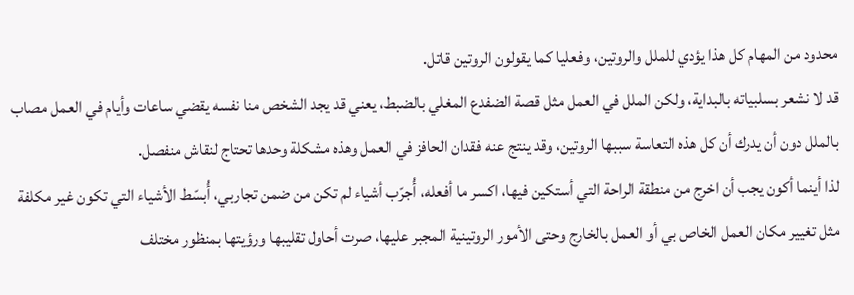محدود من المهام كل هذا يؤدي للملل والروتين، وفعليا كما يقولون الروتين قاتل.
قد لا نشعر بسلبياته بالبداية، ولكن الملل في العمل مثل قصة الضفدع المغلي بالضبط، يعني قد يجد الشخص منا نفسه يقضي ساعات وأيام في العمل مصاب بالملل دون أن يدرك أن كل هذه التعاسة سببها الروتين، وقد ينتج عنه فقدان الحافز في العمل وهذه مشكلة وحدها تحتاج لنقاش منفصل.
لذا أينما أكون يجب أن اخرج من منطقة الراحة التي أستكين فيها، اكسر ما أفعله، أُجرّب أشياء لم تكن من ضمن تجاربي، أُبسّط الأشياء التي تكون غير مكلفة مثل تغيير مكان العمل الخاص بي أو العمل بالخارج وحتى الأمور الروتينية المجبر عليها، صرت أحاول تقليبها ورؤيتها بمنظور مختلف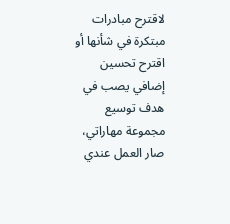لاقترح مبادرات مبتكرة في شأنها أو اقترح تحسين إضافي يصب في هدف توسيع مجموعة مهاراتي، صار العمل عندي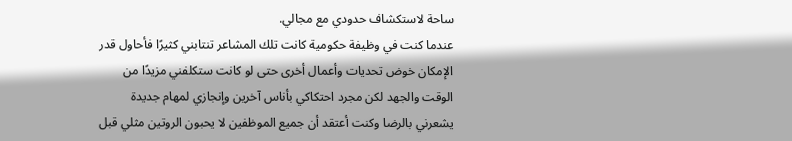ساحة لاستكشاف حدودي مع مجالي.
عندما كنت في وظيفة حكومية كانت تلك المشاعر تنتابني كثيرًا فأحاول قدر الإمكان خوض تحديات وأعمال أخرى حتى لو كانت ستكلفني مزيدًا من الوقت والجهد لكن مجرد احتكاكي بأناس آخرين وإنجازي لمهام جديدة يشعرني بالرضا وكنت أعتقد أن جميع الموظفين لا يحبون الروتين مثلي قبل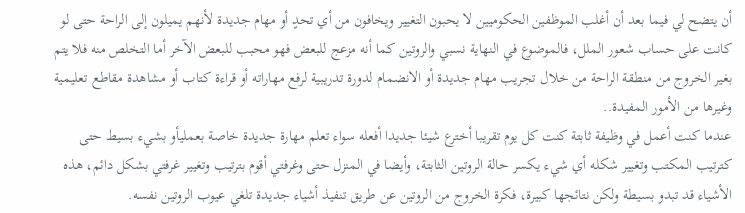أن يتضح لي فيما بعد أن أغلب الموظفين الحكوميين لا يحبون التغيير ويخافون من أي تحدٍ أو مهام جديدة لأنهم يميلون إلى الراحة حتى لو كانت على حساب شعور الملل، فالموضوع في النهاية نسبي والروتين كما أنه مزعج للبعض فهو محبب للبعض الآخر أما التخلص منه فلا يتم بغير الخروج من منطقة الراحة من خلال تجريب مهام جديدة أو الانضمام لدورة تدريبية لرفع مهاراته أو قراءة كتاب أو مشاهدة مقاطع تعليمية وغيرها من الأمور المفيدة..
عندما كنت أعمل في وظيفة ثابتة كنت كل يوم تقريبا أخترع شيئا جديدا أفعله سواء تعلم مهارة جديدة خاصة بعمليأو بشيء بسيط حتى كترتيب المكتب وتغيير شكله أي شيء يكسر حالة الروتين الثابتة، وأيضا في المنزل حتى وغرفتي أقوم بترتيب وتغيير غرفتي بشكل دائم، هذه الأشياء قد تبدو بسيطة ولكن نتائجها كبيرة، فكرة الخروج من الروتين عن طريق تنفيذ أشياء جديدة تلغي عيوب الروتين نفسه.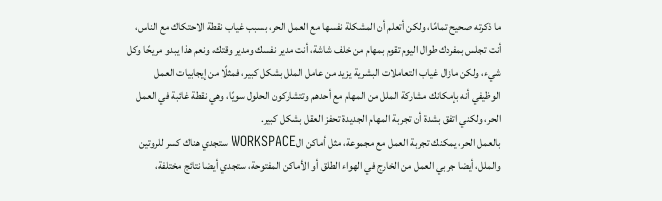ما ذكرته صحيح تمامًا، ولكن أتعلم أن المشكلة نفسها مع العمل الحر، بسبب غياب نقطة الاحتكاك مع الناس، أنت تجلس بمفردك طوال اليوم تقوم بمهام من خلف شاشة، أنت مدير نفسك ومدير وقتك، ونعم هذا يبدو مريحًا وكل شيء، ولكن مازال غياب التعاملات البشرية يزيد من عامل الملل بشكل كبير، فمثلًا من إيجابيات العمل الوظيفي أنه بإمكانك مشاركة الملل من المهام مع أحدهم وتتشاركون الحلول سويًا، وهي نقطة غائبة في العمل الحر، ولكني اتفق بشدة أن تجربة المهام الجديدة تحفز العقل بشكل كبير.
بالعمل الحر، يمكنك تجربة العمل مع مجموعة، مثل أماكن الWORKSPACE ستجدي هناك كسر للروتين والملل، أيضا جربي العمل من الخارج في الهواء الطلق أو الأماكن المفتوحة، ستجدي أيضا نتائج مختلفة،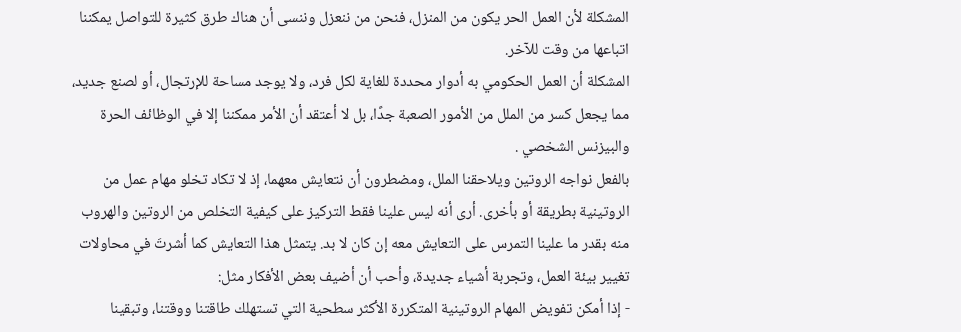المشكلة لأن العمل الحر يكون من المنزل، فنحن من ننعزل وننسى أن هناك طرق كثيرة للتواصل يمكننا اتباعها من وقت للآخر.
المشكلة أن العمل الحكومي به أدوار محددة للغاية لكل فرد، ولا يوجد مساحة للإرتجال، أو لصنع جديد، مما يجعل كسر من الملل من الأمور الصعبة جدًا، بل لا أعتقد أن الأمر ممكننا إلا في الوظائف الحرة والبيزنس الشخصي .
بالفعل نواجه الروتين ويلاحقنا الملل، ومضطرون أن نتعايش معهما، إذ لا تكاد تخلو مهام عمل من الروتينية بطريقة أو بأخرى. أرى أنه ليس علينا فقط التركيز على كيفية التخلص من الروتين والهروب منه بقدر ما علينا التمرس على التعايش معه إن كان لا بد. يتمثل هذا التعايش كما أشرتَ في محاولات تغيير بيئة العمل، وتجربة أشياء جديدة، وأحب أن أضيف بعض الأفكار مثل:
- إذا أمكن تفويض المهام الروتينية المتكررة الأكثر سطحية التي تستهلك طاقتنا ووقتنا، وتبقينا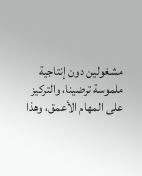مشغولين دون إنتاجية ملموسة ترضينا، والتركيز على المهام الأعمق، وهذا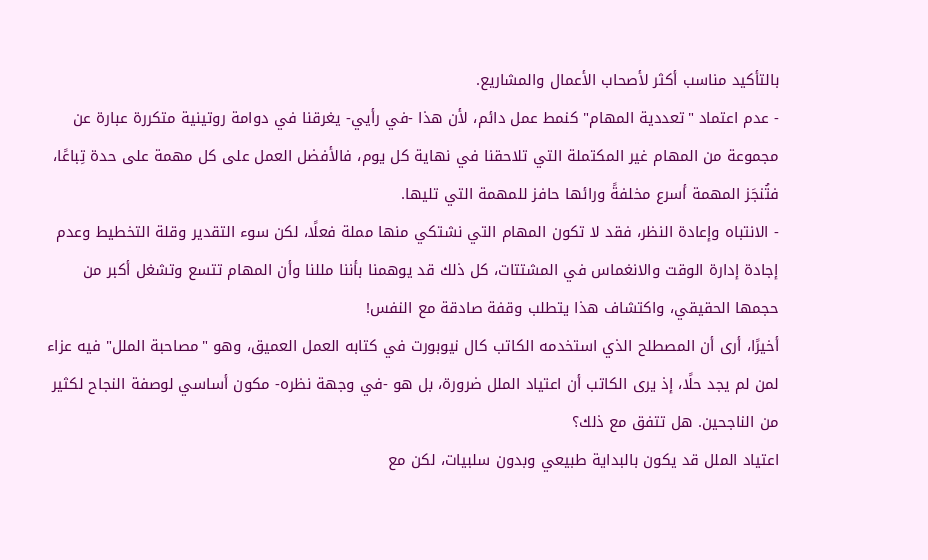بالتأكيد مناسب أكثر لأصحاب الأعمال والمشاريع.
- عدم اعتماد "تعددية المهام" كنمط عمل دائم، لأن هذا -في رأيي- يغرقنا في دوامة روتينية متكررة عبارة عن مجموعة من المهام غير المكتملة التي تلاحقنا في نهاية كل يوم، فالأفضل العمل على كل مهمة على حدة تِباعًا، فتُنجَز المهمة أسرع مخلفةً ورائها حافز للمهمة التي تليها.
- الانتباه وإعادة النظر، فقد لا تكون المهام التي نشتكي منها مملة فعلًا، لكن سوء التقدير وقلة التخطيط وعدم إجادة إدارة الوقت والانغماس في المشتتات، كل ذلك قد يوهمنا بأننا مللنا وأن المهام تتسع وتشغل أكبر من حجمها الحقيقي، واكتشاف هذا يتطلب وقفة صادقة مع النفس!
أخيرًا، أرى أن المصطلح الذي استخدمه الكاتب كال نيوبورت في كتابه العمل العميق، وهو "مصاحبة الملل" فيه عزاء لمن لم يجد حلًا، إذ يرى الكاتب أن اعتياد الملل ضرورة، بل هو -في وجهة نظره- مكون أساسي لوصفة النجاح لكثير من الناجحين. هل تتفق مع ذلك؟
اعتياد الملل قد يكون بالبداية طبيعي وبدون سلبيات، لكن مع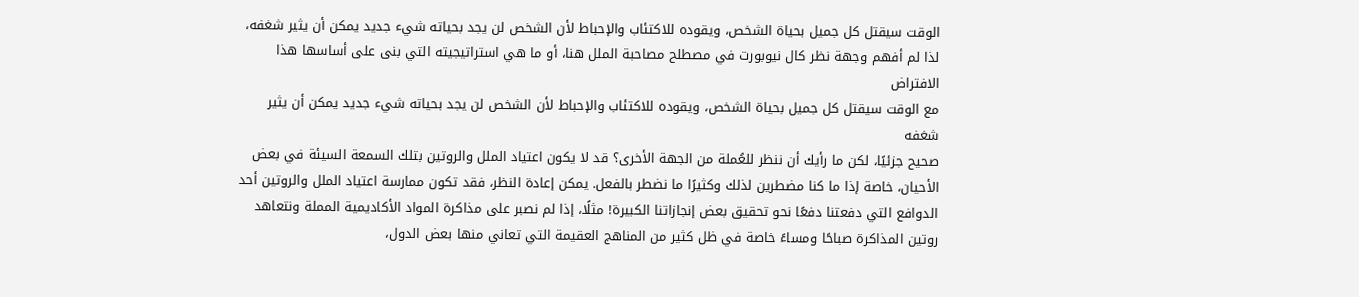الوقت سيقتل كل جميل بحياة الشخص، ويقوده للاكتئاب والإحباط لأن الشخص لن يجد بحياته شيء جديد يمكن أن يثير شغفه، لذا لم أفهم وجهة نظر كال نيوبورت في مصطلح مصاحبة الملل هنا، أو ما هي استراتيجيته التي بنى على أساسها هذا الافتراض
مع الوقت سيقتل كل جميل بحياة الشخص، ويقوده للاكتئاب والإحباط لأن الشخص لن يجد بحياته شيء جديد يمكن أن يثير شغفه
صحيح جزئيًا، لكن ما رأيك أن ننظر للعُملة من الجهة الأخرى؟ قد لا يكون اعتياد الملل والروتين بتلك السمعة السيئة في بعض الأحيان، خاصة إذا ما كنا مضطرين لذلك وكثيرًا ما نضطر بالفعل. يمكن إعادة النظر، فقد تكون ممارسة اعتياد الملل والروتين أحد الدوافع التي دفعتنا دفعًا نحو تحقيق بعض إنجازاتنا الكبيرة! مثلًا، إذا لم نصبر على مذاكرة المواد الأكاديمية المملة ونتعاهد روتين المذاكرة صباحًا ومساءً خاصة في ظل كثير من المناهج العقيمة التي تعاني منها بعض الدول،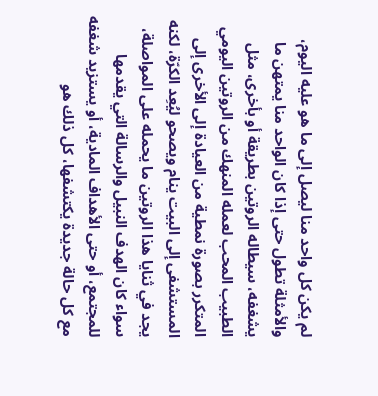لم يكن كل واحد منا ليصل إلى ما هو عليه اليوم، والأمثلة تطول حتى إذا كان الواحد منا يمتهن ما يشغفه، سيطاله الروتين بطريقة أو بأخرى، مثل الطبيب المحب لعمله المنهك من الروتين اليومي المتكرر بصورة نمطية من العيادة إلى الأخرى إلى المستشفى إلى البيت ينام ويصحو ليُعِد الكرّة، لكنه يجد في ثنايا هذا الروتين ما يحمله على المواصلة، سواء كان الهدف النبيل والرسالة التي يقدمها للمجتمع، أو حتى الأهداف المادية، أو يستزيد شغفه مع كل حالة جديدة يكتشفها، كل ذلك هو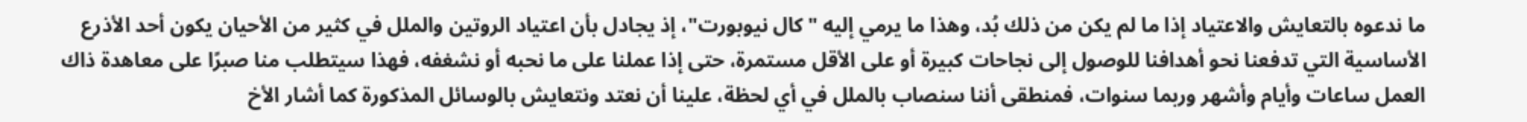ما ندعوه بالتعايش والاعتياد إذا ما لم يكن من ذلك بُد، وهذا ما يرمي إليه "كال نيوبورت"، إذ يجادل بأن اعتياد الروتين والملل في كثير من الأحيان يكون أحد الأذرع الأساسية التي تدفعنا نحو أهدافنا للوصول إلى نجاحات كبيرة أو على الأقل مستمرة، حتى إذا عملنا على ما نحبه أو نشغفه، فهذا سيتطلب منا صبرًا على معاهدة ذاك العمل ساعات وأيام وأشهر وربما سنوات، فمنطقى أننا سنصاب بالملل في أي لحظة، علينا أن نعتد ونتعايش بالوسائل المذكورة كما أشار الأخ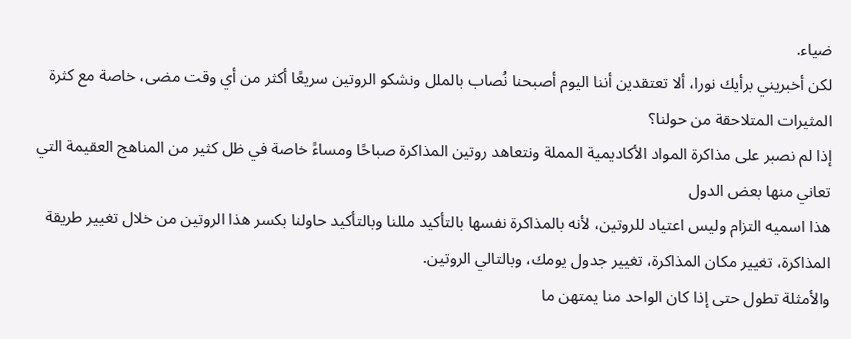ضياء.
لكن أخبريني برأيك نورا، ألا تعتقدين أننا اليوم أصبحنا نُصاب بالملل ونشكو الروتين سريعًا أكثر من أي وقت مضى، خاصة مع كثرة المثيرات المتلاحقة من حولنا؟
إذا لم نصبر على مذاكرة المواد الأكاديمية المملة ونتعاهد روتين المذاكرة صباحًا ومساءً خاصة في ظل كثير من المناهج العقيمة التي تعاني منها بعض الدول
هذا اسميه التزام وليس اعتياد للروتين، لأنه بالمذاكرة نفسها بالتأكيد مللنا وبالتأكيد حاولنا بكسر هذا الروتين من خلال تغيير طريقة المذاكرة، تغيير مكان المذاكرة، تغيير جدول يومك، وبالتالي الروتين.
والأمثلة تطول حتى إذا كان الواحد منا يمتهن ما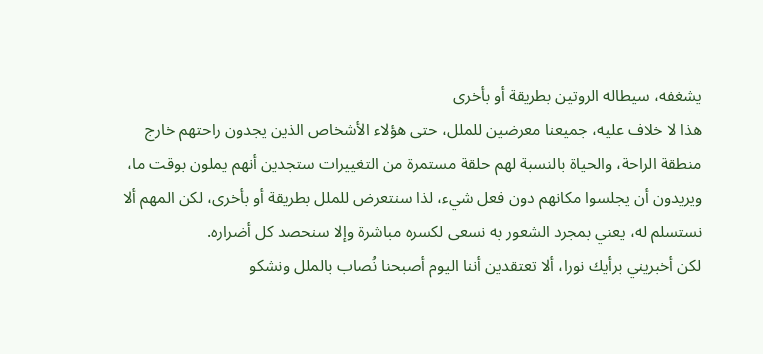يشغفه، سيطاله الروتين بطريقة أو بأخرى
هذا لا خلاف عليه، جميعنا معرضين للملل، حتى هؤلاء الأشخاص الذين يجدون راحتهم خارج منطقة الراحة، والحياة بالنسبة لهم حلقة مستمرة من التغييرات ستجدين أنهم يملون بوقت ما، ويريدون أن يجلسوا مكانهم دون فعل شيء، لذا سنتعرض للملل بطريقة أو بأخرى، لكن المهم ألا نستسلم له، يعني بمجرد الشعور به نسعى لكسره مباشرة وإلا سنحصد كل أضراره.
لكن أخبريني برأيك نورا، ألا تعتقدين أننا اليوم أصبحنا نُصاب بالملل ونشكو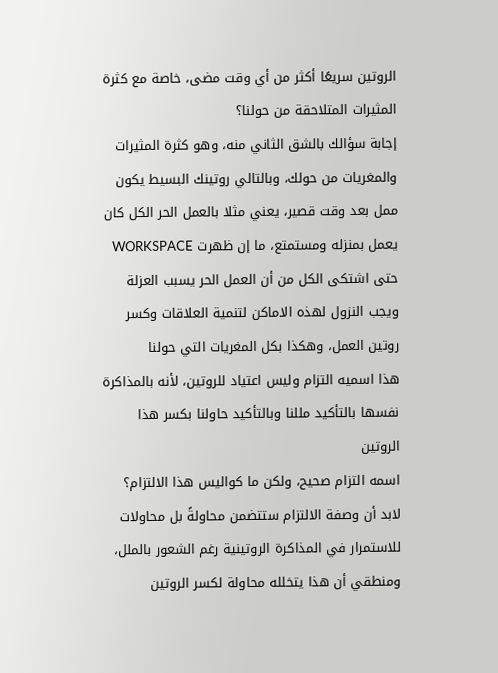الروتين سريعًا أكثر من أي وقت مضى، خاصة مع كثرة المثيرات المتلاحقة من حولنا؟
إجابة سؤالك بالشق الثاني منه، وهو كثرة المثيرات والمغريات من حولك، وبالتالي روتينك البسيط يكون ممل بعد وقت قصير، يعني مثلا بالعمل الحر الكل كان يعمل بمنزله ومستمتع، ما إن ظهرت WORKSPACE حتى اشتكى الكل من أن العمل الحر يسبب العزلة ويجب النزول لهذه الاماكن لتنمية العلاقات وكسر روتين العمل، وهكذا بكل المغريات التي حولنا
هذا اسميه التزام وليس اعتياد للروتين، لأنه بالمذاكرة نفسها بالتأكيد مللنا وبالتأكيد حاولنا بكسر هذا الروتين
اسمه التزام صحيح، ولكن ما كواليس هذا الالتزام؟ لابد أن وصفة الالتزام ستتضمن محاولةً بل محاولات للاستمرار في المذاكرة الروتينية رغم الشعور بالملل، ومنطقي أن هذا يتخلله محاولة لكسر الروتين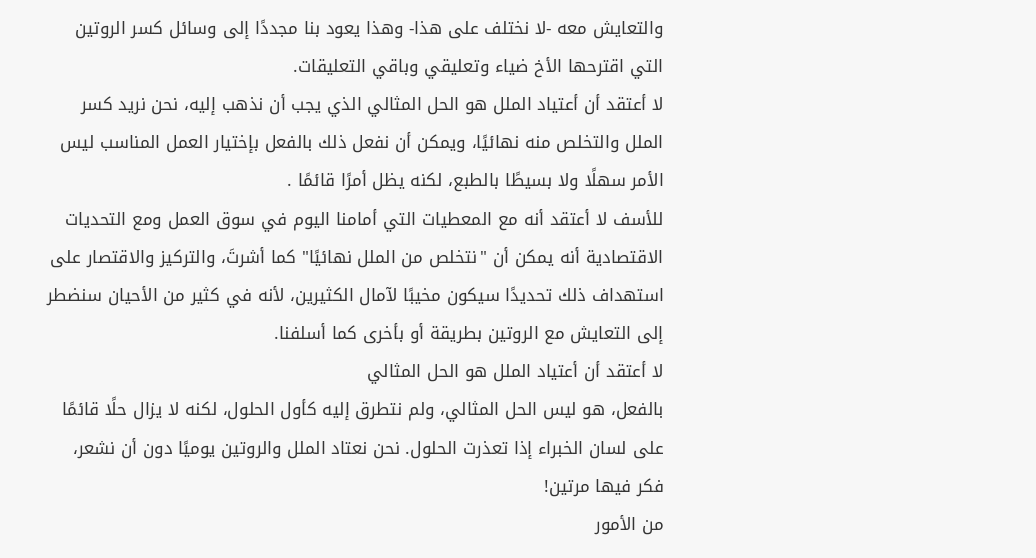والتعايش معه -لا نختلف على هذا- وهذا يعود بنا مجددًا إلى وسائل كسر الروتين التي اقترحها الأخ ضياء وتعليقي وباقي التعليقات.
لا أعتقد أن أعتياد الملل هو الحل المثالي الذي يجب أن نذهب إليه، نحن نريد كسر الملل والتخلص منه نهائيًا، ويمكن أن نفعل ذلك بالفعل بإختيار العمل المناسب ليس الأمر سهلًا ولا بسيطًا بالطبع، لكنه يظل أمرًا قائمًا .
للأسف لا أعتقد أنه مع المعطيات التي أمامنا اليوم في سوق العمل ومع التحديات الاقتصادية أنه يمكن أن "نتخلص من الملل نهائيًا" كما أشرتَ، والتركيز والاقتصار على استهداف ذلك تحديدًا سيكون مخيبًا لآمال الكثيرين، لأنه في كثير من الأحيان سنضطر إلى التعايش مع الروتين بطريقة أو بأخرى كما أسلفنا.
لا أعتقد أن أعتياد الملل هو الحل المثالي
بالفعل، هو ليس الحل المثالي، ولم نتطرق إليه كأول الحلول، لكنه لا يزال حلًا قائمًا على لسان الخبراء إذا تعذرت الحلول. نحن نعتاد الملل والروتين يوميًا دون أن نشعر، فكر فيها مرتين!
من الأمور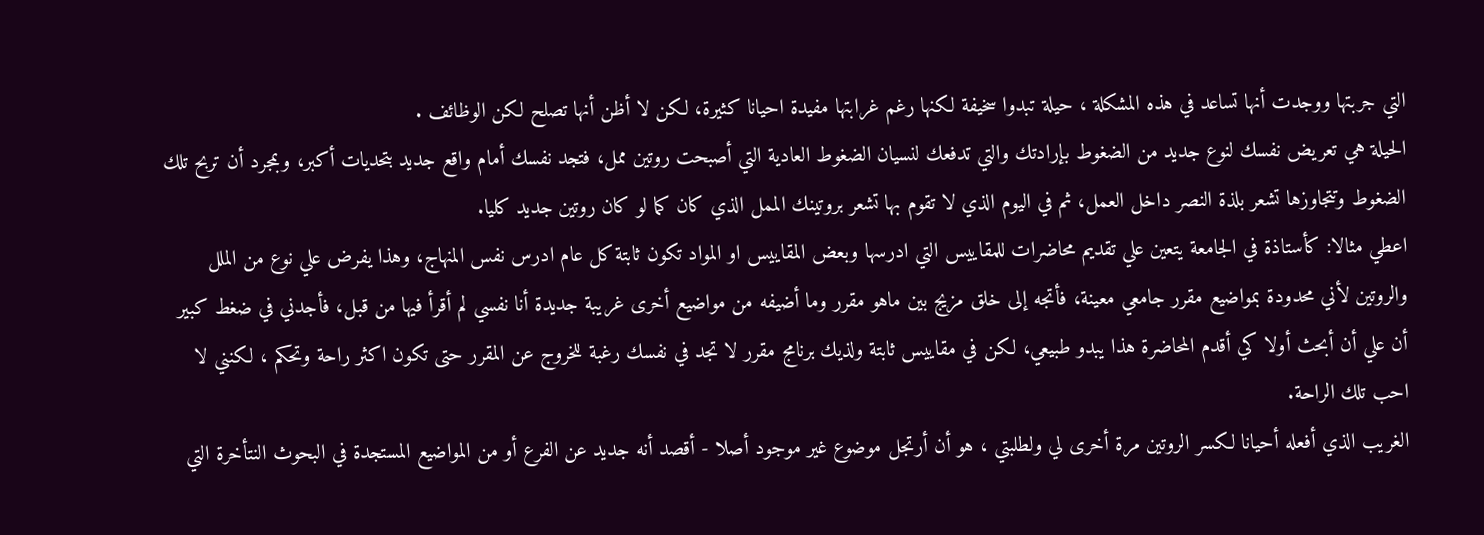التي جربتها ووجدت أنها تساعد في هذه المشكلة ، حيلة تبدوا سخيفة لكنها رغم غرابتها مفيدة احيانا كثيرة، لكن لا أظن أنها تصلح لكن الوظائف .
الحيلة هي تعريض نفسك لنوع جديد من الضغوط بإرادتك والتي تدفعك لنسيان الضغوط العادية التي أصبحت روتين ممل، فتجد نفسك أمام واقع جديد بتحديات أكبر، وبمجرد أن تربح تلك الضغوط وتتجاوزها تشعر بلذة النصر داخل العمل، ثم في اليوم الذي لا تقوم بها تشعر بروتينك الممل الذي كان كما لو كان روتين جديد كليا.
اعطي مثالا: كأستاذة في الجامعة يتعين علي تقديم محاضرات للمقاييس التي ادرسها وبعض المقاييس او المواد تكون ثابتة كل عام ادرس نفس المنهاج، وهذا يفرض علي نوع من الملل والروتين لأني محدودة بمواضيع مقرر جامعي معينة، فأتجه إلى خلق مزيج بين ماهو مقرر وما أضيفه من مواضيع أخرى غريبة جديدة أنا نفسي لم أقرأ فيها من قبل، فأجدني في ضغط كبير أن علي أن أبحث أولا كي أقدم المحاضرة هذا يبدو طبيعي، لكن في مقاييس ثابتة ولذيك برنامج مقرر لا تجد في نفسك رغبة للخروج عن المقرر حتى تكون اكثر راحة وتحكم ، لكنني لا احب تلك الراحة.
الغريب الذي أفعله أحيانا لكسر الروتين مرة أخرى لي ولطلبتي ، هو أن أرتجل موضوع غير موجود أصلا - أقصد أنه جديد عن الفرع أو من المواضيع المستجدة في البحوث النتأخرة التي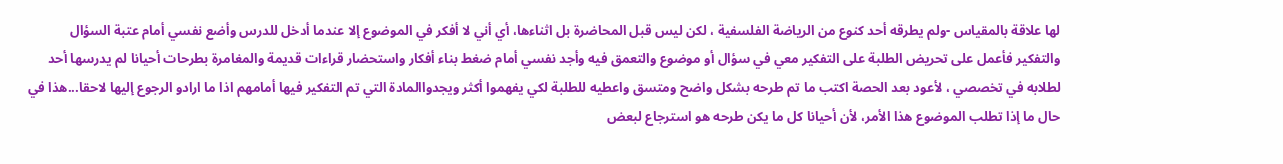لها علاقة بالمقياس -ولم يطرقه أحد كنوع من الرياضة الفلسفية ، لكن ليس قبل المحاضرة بل اثناءها، أي أني لا أفكر في الموضوع إلا عندما أدخل للدرس وأضع نفسي أمام عتبة السؤال والتفكير فأعمل على تحريض الطلبة على التفكير معي في سؤال أو موضوع والتعمق فيه وأجد نفسي أمام ضغط بناء أفكار واستحضار قراءات قديمة والمغامرة بطرحات أحيانا لم يدرسها أحد لطلابه في تخصصي ، لأعود بعد الحصة اكتب ما تم طرحه بشكل واضح ومتسق واعطيه للطلبة لكي يفهموا أكثر ويجدواالمادة التي تم التفكير فيها أمامهم اذا ما ارادو الرجوع إليها لاحقا...هذا في حال ما إذا تطلب الموضوع هذا الأمر، لأن أحيانا كل ما يكن طرحه هو استرجاع لبعض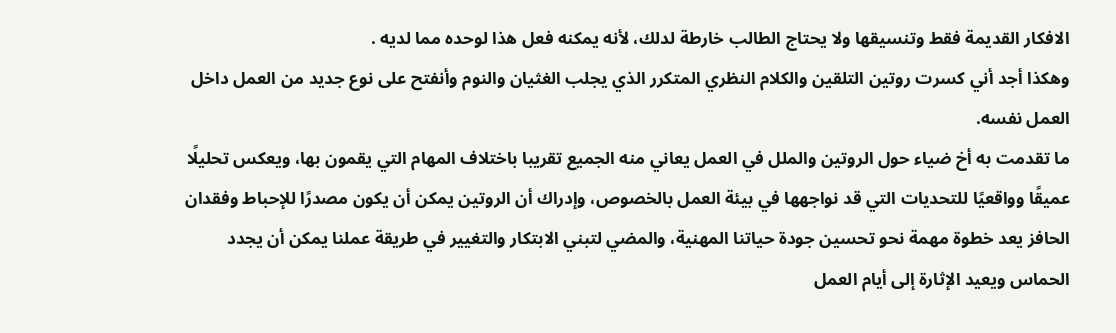الافكار القديمة فقط وتنسيقها ولا يحتاج الطالب خارطة لدلك، لأنه يمكنه فعل هذا لوحده مما لديه .
وهكذا أجد أني كسرت روتين التلقين والكلام النظري المتكرر الذي يجلب الغثيان والنوم وأنفتح على نوع جديد من العمل داخل العمل نفسه.
ما تقدمت به أخ ضياء حول الروتين والملل في العمل يعاني منه الجميع تقريبا باختلاف المهام التي يقمون بها، ويعكس تحليلًا عميقًا وواقعيًا للتحديات التي قد نواجهها في بيئة العمل بالخصوص، وإدراك أن الروتين يمكن أن يكون مصدرًا للإحباط وفقدان الحافز يعد خطوة مهمة نحو تحسين جودة حياتنا المهنية، والمضي لتبني الابتكار والتغيير في طريقة عملنا يمكن أن يجدد الحماس ويعيد الإثارة إلى أيام العمل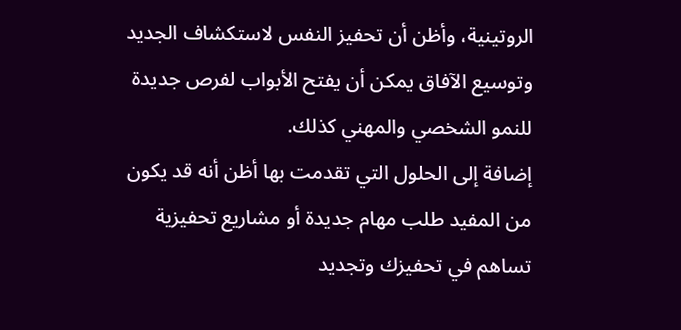الروتينية، وأظن أن تحفيز النفس لاستكشاف الجديد وتوسيع الآفاق يمكن أن يفتح الأبواب لفرص جديدة للنمو الشخصي والمهني كذلك.
إضافة إلى الحلول التي تقدمت بها أظن أنه قد يكون من المفيد طلب مهام جديدة أو مشاريع تحفيزية تساهم في تحفيزك وتجديد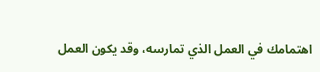اهتمامك في العمل الذي تمارسه، وقد يكون العمل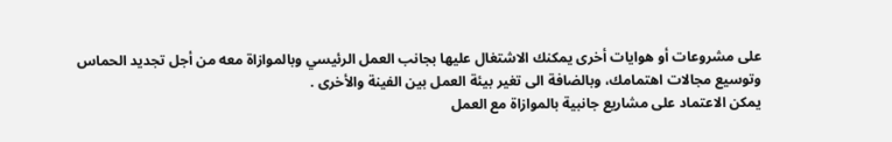على مشروعات أو هوايات أخرى يمكنك الاشتغال عليها بجانب العمل الرئيسي وبالموازاة معه من أجل تجديد الحماس وتوسيع مجالات اهتمامك، وبالضافة الى تغير بيئة العمل بين الفينة والأخرى .
يمكن الاعتماد على مشاريع جانبية بالموازاة مع العمل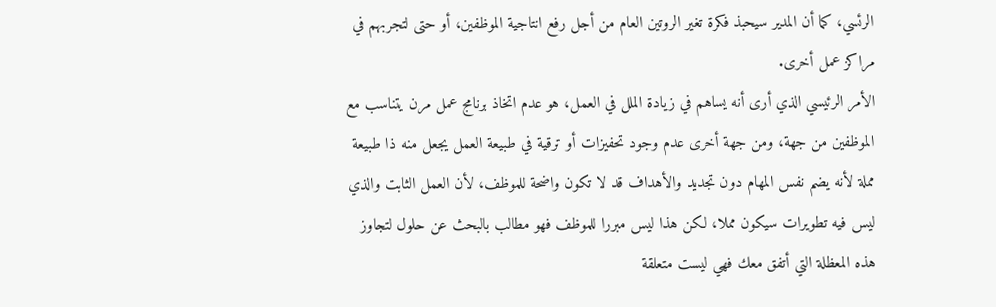الرئسي، كما أن المدير سيحبذ فكرة تغير الروتين العام من أجل رفع انتاجية الموظفين، أو حتى لتجربهم في مراكز عمل أخرى.
الأمر الرئيسي الذي أرى أنه يساهم في زيادة الملل في العمل، هو عدم اتخاذ برنامج عمل مرن يتناسب مع الموظفين من جهة، ومن جهة أخرى عدم وجود تحفيزات أو ترقية في طبيعة العمل يجعل منه ذا طبيعة مملة لأنه يضم نفس المهام دون تجديد والأهداف قد لا تكون واضحة للموظف، لأن العمل الثابت والذي ليس فيه تطويرات سيكون مملا، لكن هذا ليس مبررا للموظف فهو مطالب بالبحث عن حلول لتجاوز هذه المعظلة التي أتفق معك فهي ليست متعلقة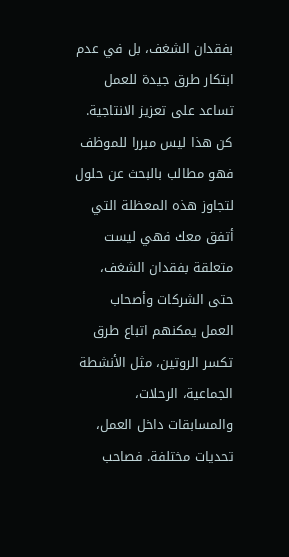بفقدان الشغف، بل في عدم ابتكار طرق جيدة للعمل تساعد على تعزيز الانتاجية.
كن هذا ليس مبررا للموظف فهو مطالب بالبحث عن حلول لتجاوز هذه المعظلة التي أتفق معك فهي ليست متعلقة بفقدان الشغف،
حتى الشركات وأصحاب العمل يمكنهم اتباع طرق تكسر الروتين، مثل الأنشطة الجماعية، الرحلات، والمسابقات داخل العمل، تحديات مختلفة. فصاحب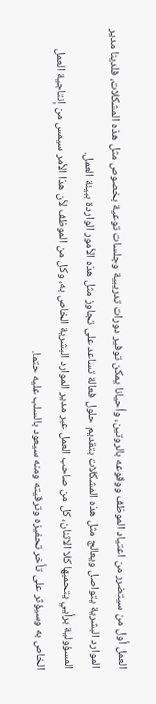العمل أول من سيتضرر من اعتياد الموظف ووقوعه بالروتين، وأحيانا يمكن توفير دورات تدريبية وجلسات توعية بخصوص مثل هذه المشكلات، فلدينا مدير الموارد البشرية يتواصل ويعالج مثل هذه المشكلات بتقديم حلول فعالة تساعد على تجاوز مثل هذه الأمور الواردة ببيئة العمل.
المسؤولية برأيي يتحمبها كلا الاثنان، كل من صاحب العمل عبر مدير الموارد البشرية الخاص به، وكل من الموظف لأن هذا الأمر سيمس من إنتاجية العمل الخاص به وسيؤثر على تأخر تحفيزه وترقيته ومنه سيعود بالسلب عليه حتما.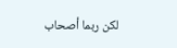لكن ربما أصحاب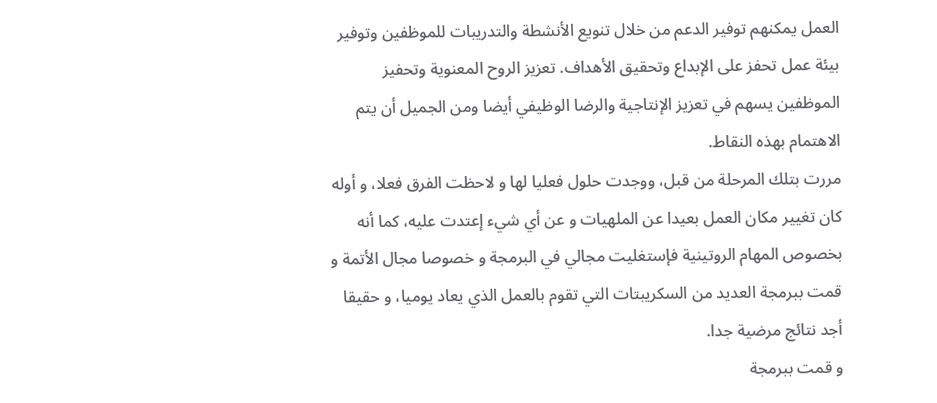العمل يمكنهم توفير الدعم من خلال تنويع الأنشطة والتدريبات للموظفين وتوفير بيئة عمل تحفز على الإبداع وتحقيق الأهداف. تعزيز الروح المعنوية وتحفيز الموظفين يسهم في تعزيز الإنتاجية والرضا الوظيفي أيضا ومن الجميل أن يتم الاهتمام بهذه النقاط.
مررت بتلك المرحلة من قبل، ووجدت حلول فعليا لها و لاحظت الفرق فعلا، و أوله كان تغيير مكان العمل بعيدا عن الملهيات و عن أي شيء إعتدت عليه، كما أنه بخصوص المهام الروتينية فإستغليت مجالي في البرمجة و خصوصا مجال الأتمة و قمت ببرمجة العديد من السكريبتات التي تقوم بالعمل الذي يعاد يوميا، و حقيقا أجد نتائج مرضية جدا.
و قمت ببرمجة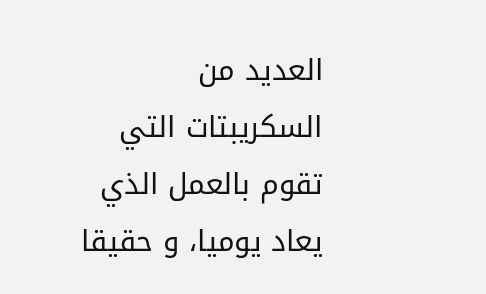العديد من السكريبتات التي تقوم بالعمل الذي يعاد يوميا، و حقيقا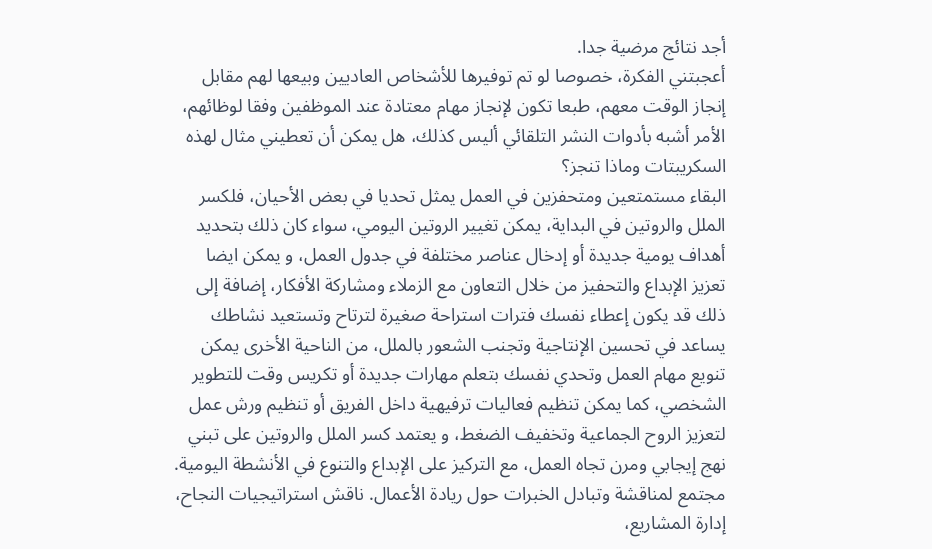أجد نتائج مرضية جدا.
أعجبتني الفكرة، خصوصا لو تم توفيرها للأشخاص العاديين وبيعها لهم مقابل إنجاز الوقت معهم، طبعا تكون لإنجاز مهام معتادة عند الموظفين وفقا لوظائهم، الأمر أشبه بأدوات النشر التلقائي أليس كذلك، هل يمكن أن تعطيني مثال لهذه السكريبتات وماذا تنجز؟
البقاء مستمتعين ومتحفزين في العمل يمثل تحديا في بعض الأحيان، فلكسر الملل والروتين في البداية، يمكن تغيير الروتين اليومي، سواء كان ذلك بتحديد أهداف يومية جديدة أو إدخال عناصر مختلفة في جدول العمل، و يمكن ايضا تعزيز الإبداع والتحفيز من خلال التعاون مع الزملاء ومشاركة الأفكار، إضافة إلى ذلك قد يكون إعطاء نفسك فترات استراحة صغيرة لترتاح وتستعيد نشاطك يساعد في تحسين الإنتاجية وتجنب الشعور بالملل، من الناحية الأخرى يمكن تنويع مهام العمل وتحدي نفسك بتعلم مهارات جديدة أو تكريس وقت للتطوير الشخصي، كما يمكن تنظيم فعاليات ترفيهية داخل الفريق أو تنظيم ورش عمل لتعزيز الروح الجماعية وتخفيف الضغط، و يعتمد كسر الملل والروتين على تبني نهج إيجابي ومرن تجاه العمل، مع التركيز على الإبداع والتنوع في الأنشطة اليومية.
مجتمع لمناقشة وتبادل الخبرات حول ريادة الأعمال. ناقش استراتيجيات النجاح، إدارة المشاريع،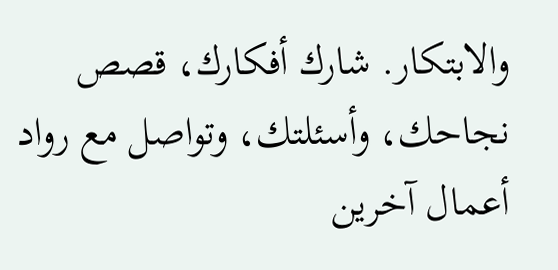والابتكار. شارك أفكارك، قصص نجاحك، وأسئلتك، وتواصل مع رواد أعمال آخرين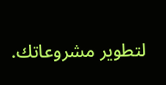لتطوير مشروعاتك.